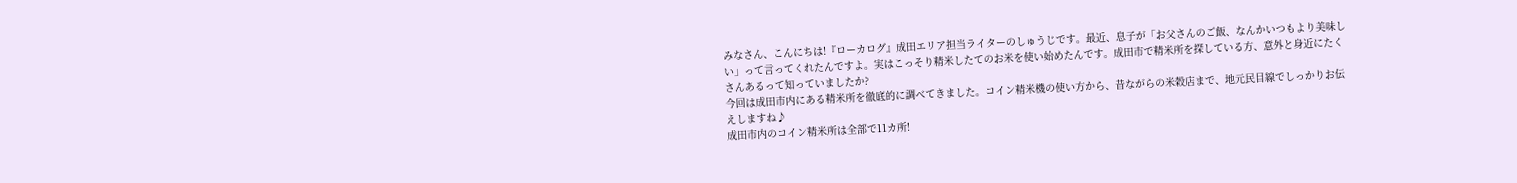みなさん、こんにちは!『ローカログ』成田エリア担当ライターのしゅうじです。最近、息子が「お父さんのご飯、なんかいつもより美味しい」って言ってくれたんですよ。実はこっそり精米したてのお米を使い始めたんです。成田市で精米所を探している方、意外と身近にたくさんあるって知っていましたか?
今回は成田市内にある精米所を徹底的に調べてきました。コイン精米機の使い方から、昔ながらの米穀店まで、地元民目線でしっかりお伝えしますね♪
成田市内のコイン精米所は全部で11カ所!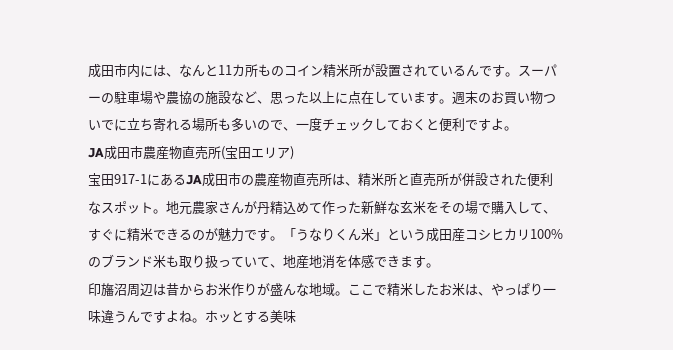成田市内には、なんと11カ所ものコイン精米所が設置されているんです。スーパーの駐車場や農協の施設など、思った以上に点在しています。週末のお買い物ついでに立ち寄れる場所も多いので、一度チェックしておくと便利ですよ。
JA成田市農産物直売所(宝田エリア)
宝田917-1にあるJA成田市の農産物直売所は、精米所と直売所が併設された便利なスポット。地元農家さんが丹精込めて作った新鮮な玄米をその場で購入して、すぐに精米できるのが魅力です。「うなりくん米」という成田産コシヒカリ100%のブランド米も取り扱っていて、地産地消を体感できます。
印旛沼周辺は昔からお米作りが盛んな地域。ここで精米したお米は、やっぱり一味違うんですよね。ホッとする美味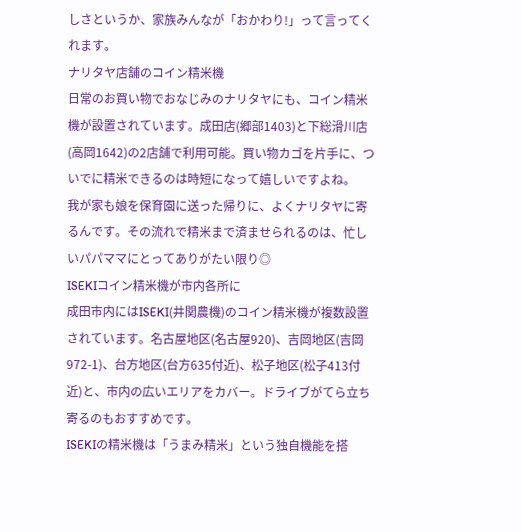しさというか、家族みんなが「おかわり!」って言ってくれます。
ナリタヤ店舗のコイン精米機
日常のお買い物でおなじみのナリタヤにも、コイン精米機が設置されています。成田店(郷部1403)と下総滑川店(高岡1642)の2店舗で利用可能。買い物カゴを片手に、ついでに精米できるのは時短になって嬉しいですよね。
我が家も娘を保育園に送った帰りに、よくナリタヤに寄るんです。その流れで精米まで済ませられるのは、忙しいパパママにとってありがたい限り◎
ISEKIコイン精米機が市内各所に
成田市内にはISEKI(井関農機)のコイン精米機が複数設置されています。名古屋地区(名古屋920)、吉岡地区(吉岡972-1)、台方地区(台方635付近)、松子地区(松子413付近)と、市内の広いエリアをカバー。ドライブがてら立ち寄るのもおすすめです。
ISEKIの精米機は「うまみ精米」という独自機能を搭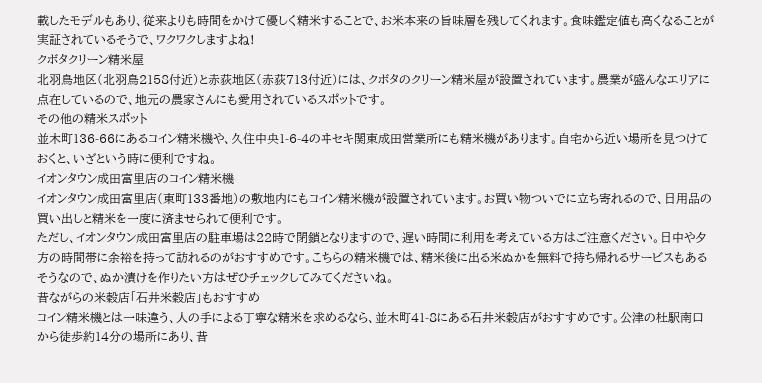載したモデルもあり、従来よりも時間をかけて優しく精米することで、お米本来の旨味層を残してくれます。食味鑑定値も高くなることが実証されているそうで、ワクワクしますよね!
クボタクリーン精米屋
北羽鳥地区(北羽鳥2158付近)と赤荻地区(赤荻713付近)には、クボタのクリーン精米屋が設置されています。農業が盛んなエリアに点在しているので、地元の農家さんにも愛用されているスポットです。
その他の精米スポット
並木町136-66にあるコイン精米機や、久住中央1-6-4のヰセキ関東成田営業所にも精米機があります。自宅から近い場所を見つけておくと、いざという時に便利ですね。
イオンタウン成田富里店のコイン精米機
イオンタウン成田富里店(東町133番地)の敷地内にもコイン精米機が設置されています。お買い物ついでに立ち寄れるので、日用品の買い出しと精米を一度に済ませられて便利です。
ただし、イオンタウン成田富里店の駐車場は22時で閉鎖となりますので、遅い時間に利用を考えている方はご注意ください。日中や夕方の時間帯に余裕を持って訪れるのがおすすめです。こちらの精米機では、精米後に出る米ぬかを無料で持ち帰れるサービスもあるそうなので、ぬか漬けを作りたい方はぜひチェックしてみてくださいね。
昔ながらの米穀店「石井米穀店」もおすすめ
コイン精米機とは一味違う、人の手による丁寧な精米を求めるなら、並木町41-8にある石井米穀店がおすすめです。公津の杜駅南口から徒歩約14分の場所にあり、昔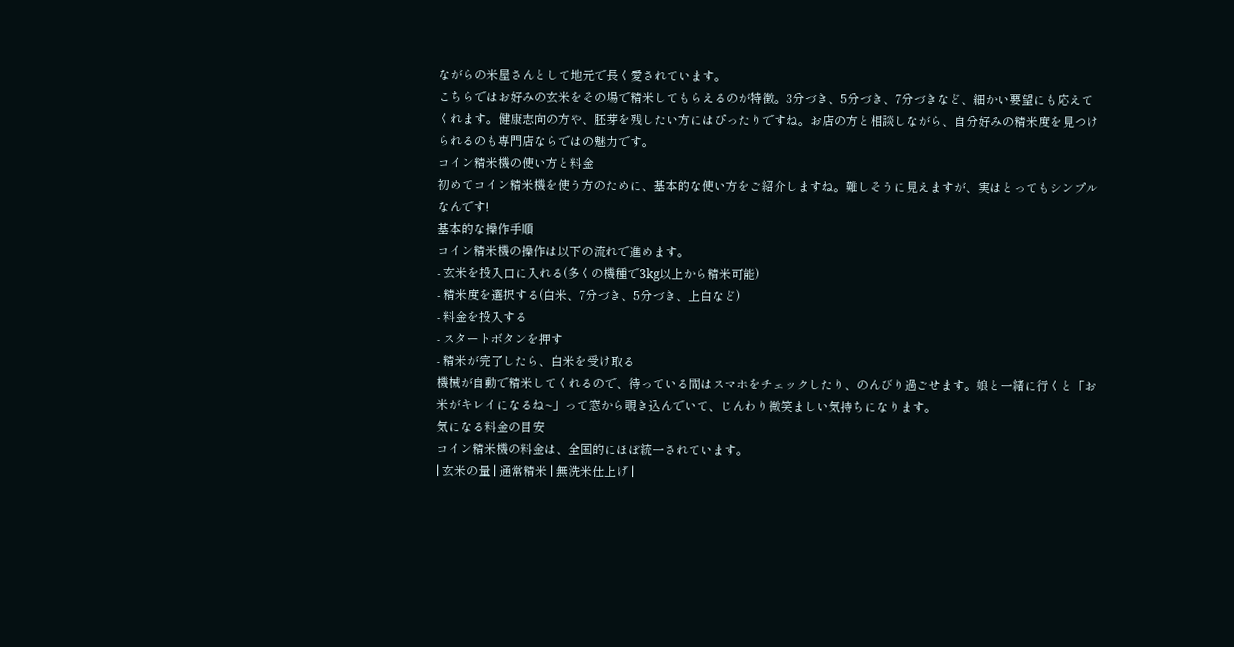ながらの米屋さんとして地元で長く愛されています。
こちらではお好みの玄米をその場で精米してもらえるのが特徴。3分づき、5分づき、7分づきなど、細かい要望にも応えてくれます。健康志向の方や、胚芽を残したい方にはぴったりですね。お店の方と相談しながら、自分好みの精米度を見つけられるのも専門店ならではの魅力です。
コイン精米機の使い方と料金
初めてコイン精米機を使う方のために、基本的な使い方をご紹介しますね。難しそうに見えますが、実はとってもシンプルなんです!
基本的な操作手順
コイン精米機の操作は以下の流れで進めます。
- 玄米を投入口に入れる(多くの機種で3kg以上から精米可能)
- 精米度を選択する(白米、7分づき、5分づき、上白など)
- 料金を投入する
- スタートボタンを押す
- 精米が完了したら、白米を受け取る
機械が自動で精米してくれるので、待っている間はスマホをチェックしたり、のんびり過ごせます。娘と一緒に行くと「お米がキレイになるね~」って窓から覗き込んでいて、じんわり微笑ましい気持ちになります。
気になる料金の目安
コイン精米機の料金は、全国的にほぼ統一されています。
| 玄米の量 | 通常精米 | 無洗米仕上げ |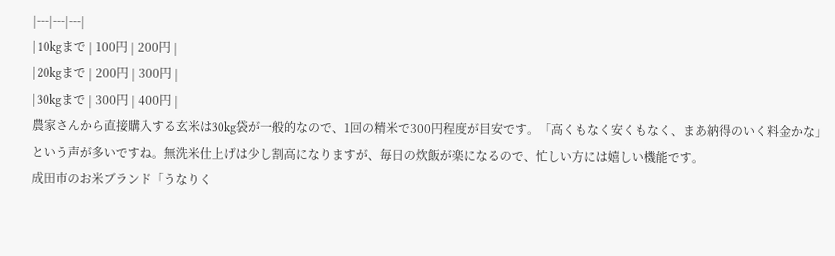|---|---|---|
| 10kgまで | 100円 | 200円 |
| 20kgまで | 200円 | 300円 |
| 30kgまで | 300円 | 400円 |
農家さんから直接購入する玄米は30kg袋が一般的なので、1回の精米で300円程度が目安です。「高くもなく安くもなく、まあ納得のいく料金かな」という声が多いですね。無洗米仕上げは少し割高になりますが、毎日の炊飯が楽になるので、忙しい方には嬉しい機能です。
成田市のお米ブランド「うなりく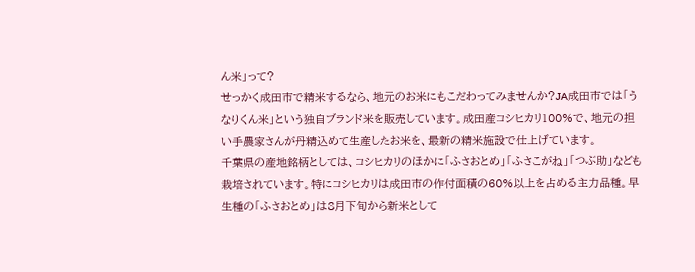ん米」って?
せっかく成田市で精米するなら、地元のお米にもこだわってみませんか?JA成田市では「うなりくん米」という独自ブランド米を販売しています。成田産コシヒカリ100%で、地元の担い手農家さんが丹精込めて生産したお米を、最新の精米施設で仕上げています。
千葉県の産地銘柄としては、コシヒカリのほかに「ふさおとめ」「ふさこがね」「つぶ助」なども栽培されています。特にコシヒカリは成田市の作付面積の60%以上を占める主力品種。早生種の「ふさおとめ」は8月下旬から新米として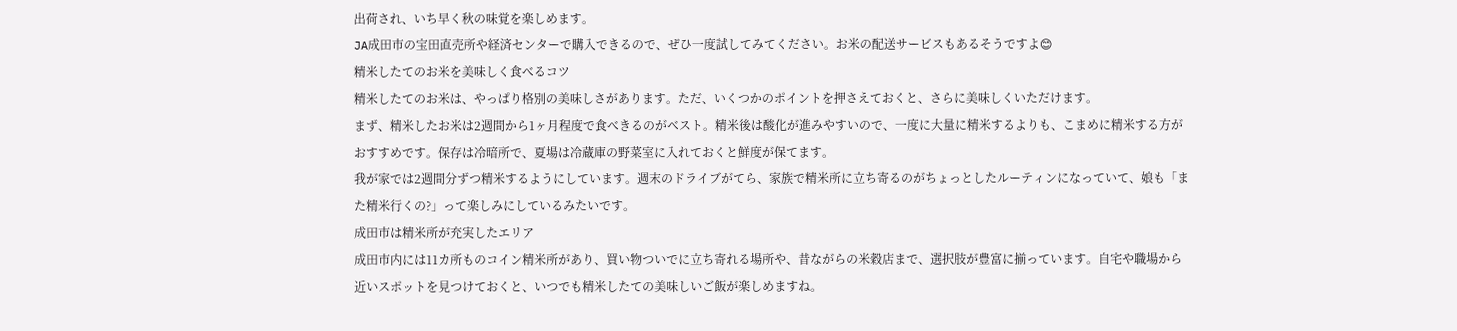出荷され、いち早く秋の味覚を楽しめます。
JA成田市の宝田直売所や経済センターで購入できるので、ぜひ一度試してみてください。お米の配送サービスもあるそうですよ😊
精米したてのお米を美味しく食べるコツ
精米したてのお米は、やっぱり格別の美味しさがあります。ただ、いくつかのポイントを押さえておくと、さらに美味しくいただけます。
まず、精米したお米は2週間から1ヶ月程度で食べきるのがベスト。精米後は酸化が進みやすいので、一度に大量に精米するよりも、こまめに精米する方がおすすめです。保存は冷暗所で、夏場は冷蔵庫の野菜室に入れておくと鮮度が保てます。
我が家では2週間分ずつ精米するようにしています。週末のドライブがてら、家族で精米所に立ち寄るのがちょっとしたルーティンになっていて、娘も「また精米行くの?」って楽しみにしているみたいです。
成田市は精米所が充実したエリア
成田市内には11カ所ものコイン精米所があり、買い物ついでに立ち寄れる場所や、昔ながらの米穀店まで、選択肢が豊富に揃っています。自宅や職場から近いスポットを見つけておくと、いつでも精米したての美味しいご飯が楽しめますね。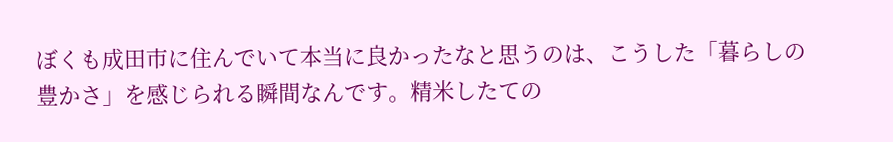ぼくも成田市に住んでいて本当に良かったなと思うのは、こうした「暮らしの豊かさ」を感じられる瞬間なんです。精米したての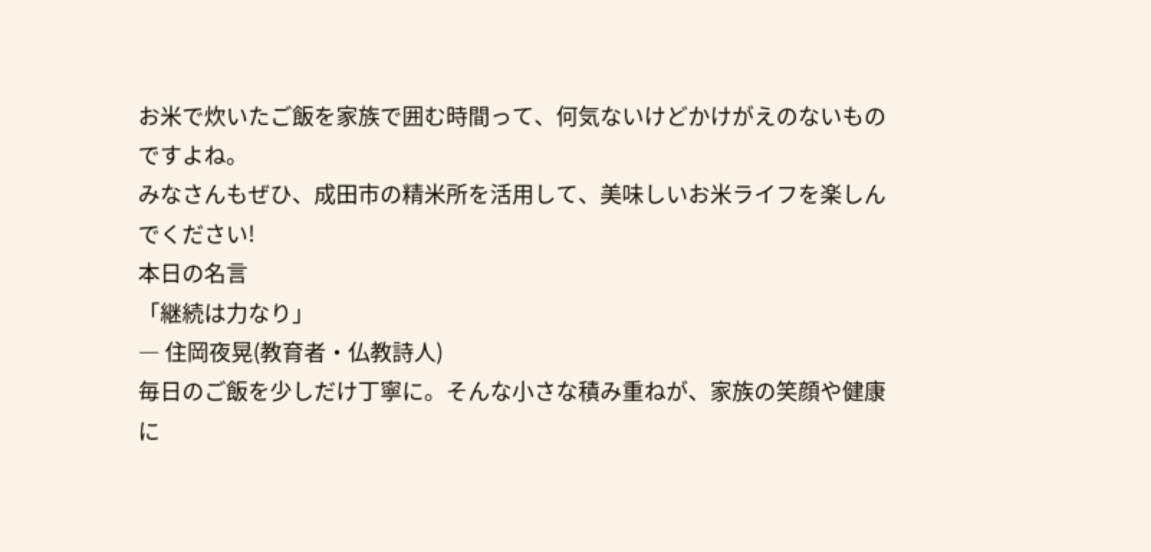お米で炊いたご飯を家族で囲む時間って、何気ないけどかけがえのないものですよね。
みなさんもぜひ、成田市の精米所を活用して、美味しいお米ライフを楽しんでください!
本日の名言
「継続は力なり」
― 住岡夜晃(教育者・仏教詩人)
毎日のご飯を少しだけ丁寧に。そんな小さな積み重ねが、家族の笑顔や健康に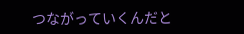つながっていくんだと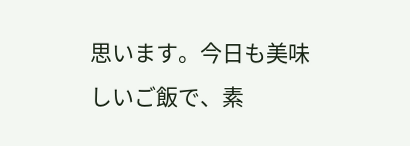思います。今日も美味しいご飯で、素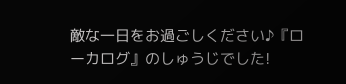敵な一日をお過ごしください♪『ローカログ』のしゅうじでした!